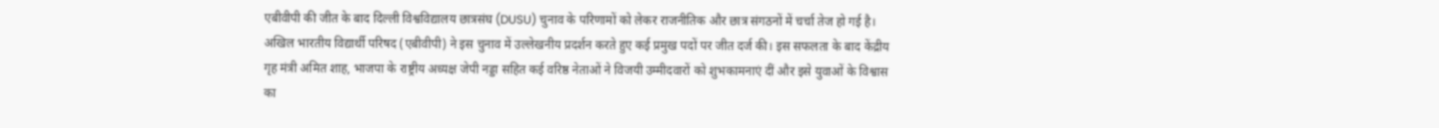एबीवीपी की जीत के बाद दिल्ली विश्वविद्यालय छात्रसंघ (DUSU) चुनाव के परिणामों को लेकर राजनीतिक और छात्र संगठनों में चर्चा तेज हो गई है। अखिल भारतीय विद्यार्थी परिषद (एबीवीपी) ने इस चुनाव में उल्लेखनीय प्रदर्शन करते हुए कई प्रमुख पदों पर जीत दर्ज की। इस सफलता के बाद केंद्रीय गृह मंत्री अमित शाह, भाजपा के राष्ट्रीय अध्यक्ष जेपी नड्डा सहित कई वरिष्ठ नेताओं ने विजयी उम्मीदवारों को शुभकामनाएं दीं और इसे युवाओं के विश्वास का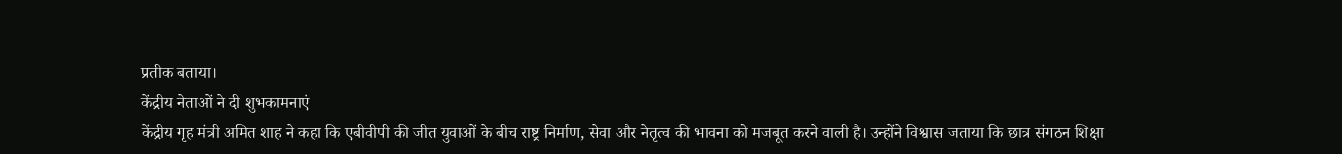प्रतीक बताया।
केंद्रीय नेताओं ने दी शुभकामनाएं
केंद्रीय गृह मंत्री अमित शाह ने कहा कि एबीवीपी की जीत युवाओं के बीच राष्ट्र निर्माण, सेवा और नेतृत्व की भावना को मजबूत करने वाली है। उन्होंने विश्वास जताया कि छात्र संगठन शिक्षा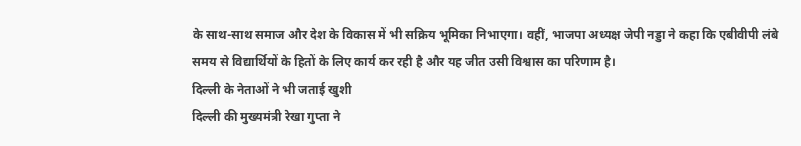के साथ-साथ समाज और देश के विकास में भी सक्रिय भूमिका निभाएगा। वहीं, भाजपा अध्यक्ष जेपी नड्डा ने कहा कि एबीवीपी लंबे समय से विद्यार्थियों के हितों के लिए कार्य कर रही है और यह जीत उसी विश्वास का परिणाम है।
दिल्ली के नेताओं ने भी जताई खुशी
दिल्ली की मुख्यमंत्री रेखा गुप्ता ने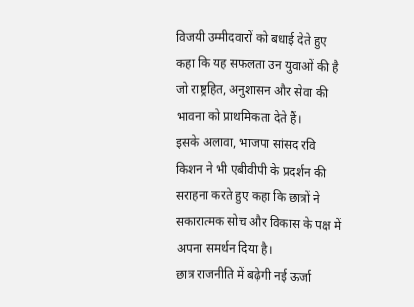विजयी उम्मीदवारों को बधाई देते हुए
कहा कि यह सफलता उन युवाओं की है जो राष्ट्रहित, अनुशासन और सेवा की भावना को प्राथमिकता देते हैं।
इसके अलावा, भाजपा सांसद रवि किशन ने भी एबीवीपी के प्रदर्शन की
सराहना करते हुए कहा कि छात्रों ने सकारात्मक सोच और विकास के पक्ष में अपना समर्थन दिया है।
छात्र राजनीति में बढ़ेगी नई ऊर्जा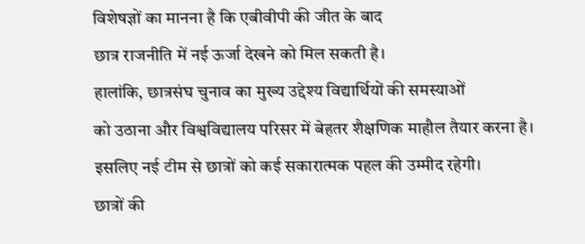विशेषज्ञों का मानना है कि एबीवीपी की जीत के बाद
छात्र राजनीति में नई ऊर्जा देखने को मिल सकती है।
हालांकि, छात्रसंघ चुनाव का मुख्य उद्देश्य विद्यार्थियों की समस्याओं
को उठाना और विश्वविद्यालय परिसर में बेहतर शैक्षणिक माहौल तैयार करना है।
इसलिए नई टीम से छात्रों को कई सकारात्मक पहल की उम्मीद रहेगी।
छात्रों की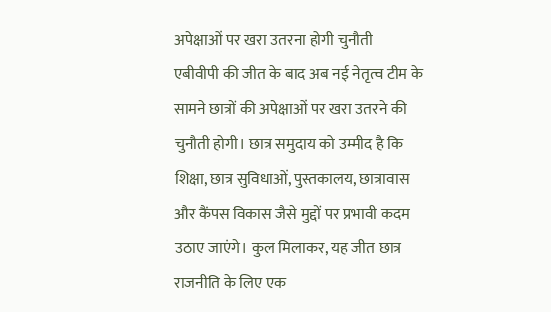अपेक्षाओं पर खरा उतरना होगी चुनौती
एबीवीपी की जीत के बाद अब नई नेतृत्व टीम के सामने छात्रों की अपेक्षाओं पर खरा उतरने की चुनौती होगी। छात्र समुदाय को उम्मीद है कि शिक्षा, छात्र सुविधाओं, पुस्तकालय, छात्रावास और कैंपस विकास जैसे मुद्दों पर प्रभावी कदम उठाए जाएंगे। कुल मिलाकर, यह जीत छात्र राजनीति के लिए एक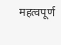महत्वपूर्ण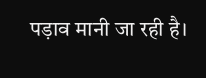पड़ाव मानी जा रही है।